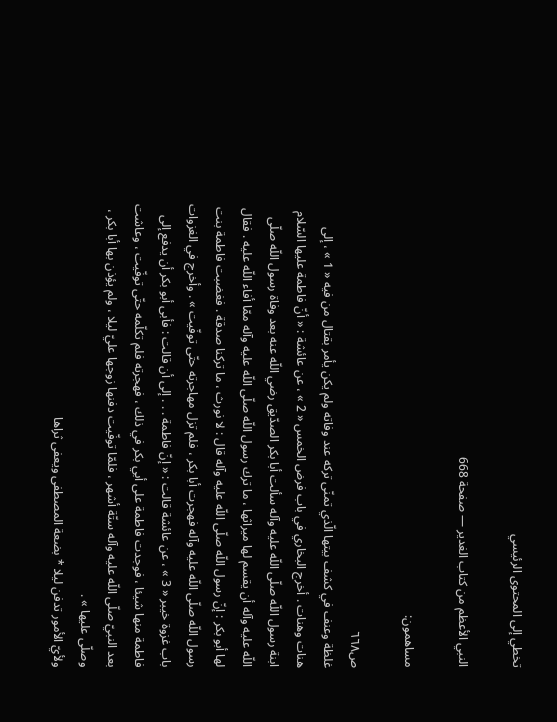تخطي إلى المحتوى الرئيسي

النبي الأعظم من كتاب الغدير — صفحة 668

مساهمون:

ص٦٦٨
غلظة وعنف في كشف بيتها الّذي تمنّى تركه عند وفاته ولم يكن يأمر بقتال من فيه « 1 » ، إلى هنات وهنات . أخرج البخاري في باب فرض الخمس « 2 » ، عن عائشة : « أنّ فاطمة عليها السّلام ابنة رسول اللّه صلّى اللّه عليه وآله سألت أبا بكر الصدّيق رضي اللّه عنه بعد وفاة رسول اللّه صلّى اللّه عليه وآله أن يقسم لها ميراثها ، ما ترك رسول اللّه صلّى اللّه عليه وآله ممّا أفاء اللّه عليه . فقال لها أبو بكر : إنّ رسول اللّه صلّى اللّه عليه وآله قال : لا نورث ، ما تركنا صدقة . فغضبت فاطمة بنت رسول اللّه صلّى اللّه عليه وآله فهجرت أبا بكر ، فلم تزل مهاجرته حتّى توفّيت » . وأخرج في الغزوات باب غزوة خيبر « 3 » ، عن عائشة قالت : « إنّ فاطمة . . . إلى أن قالت : فأبى أبو بكر أن يدفع إلى فاطمة منها شيئا ، فوجدت فاطمة على أبي بكر في ذلك ، فهجرته فلم تكلّمه حتّى توفّيت ، وعاشت بعد النبيّ صلّى اللّه عليه وآله ستّة أشهر ، فلمّا توفّيت دفنها زوجها عليّ ليلا ، ولم يؤذن بها أبا بكر ، وصلّى عليها » .
ولأيّ الأمور تدفن ليلا * بضعة المصطفى ويعفى ثراها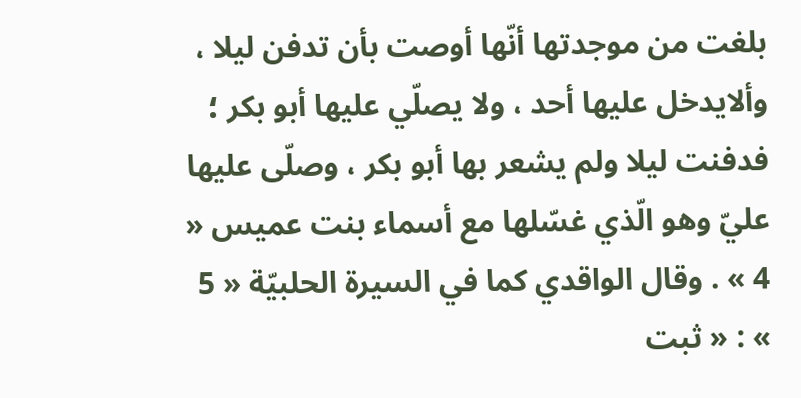بلغت من موجدتها أنّها أوصت بأن تدفن ليلا ، وألايدخل عليها أحد ، ولا يصلّي عليها أبو بكر ؛ فدفنت ليلا ولم يشعر بها أبو بكر ، وصلّى عليها عليّ وهو الّذي غسّلها مع أسماء بنت عميس « 4 » . وقال الواقدي كما في السيرة الحلبيّة « 5 » : « ثبت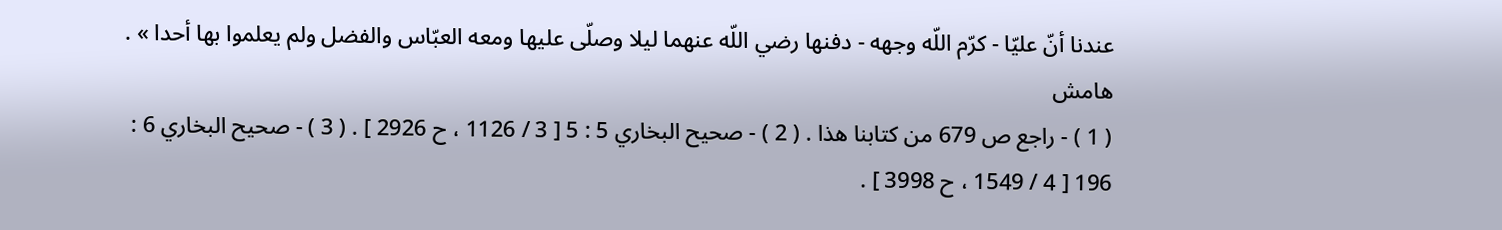عندنا أنّ عليّا - كرّم اللّه وجهه - دفنها رضي اللّه عنهما ليلا وصلّى عليها ومعه العبّاس والفضل ولم يعلموا بها أحدا » .
هامش
( 1 ) - راجع ص 679 من كتابنا هذا . ( 2 ) - صحيح البخاري 5 : 5 [ 3 / 1126 ، ح 2926 ] . ( 3 ) - صحيح البخاري 6 : 196 [ 4 / 1549 ، ح 3998 ] .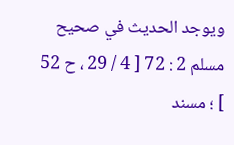ويوجد الحديث في صحيح مسلم 2 : 72 [ 4 / 29 ، ح 52 ] ؛ مسند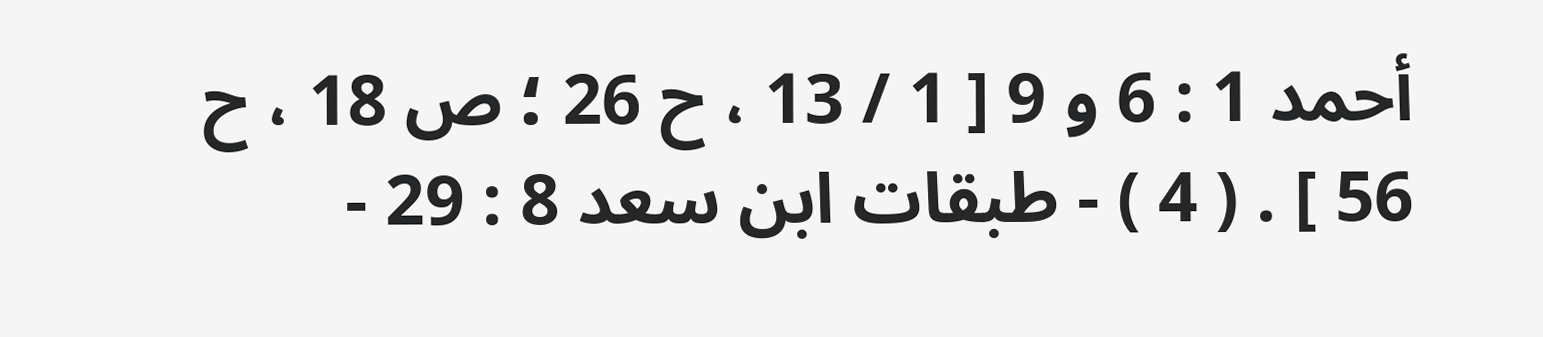أحمد 1 : 6 و 9 [ 1 / 13 ، ح 26 ؛ ص 18 ، ح 56 ] . ( 4 ) - طبقات ابن سعد 8 : 29 -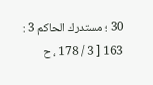30 ؛ مستدرك الحاكم 3 : 163 [ 3 / 178 ، ح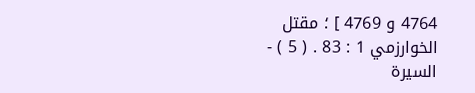4764 و 4769 ] ؛ مقتل الخوارزمي 1 : 83 . ( 5 ) - السيرة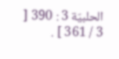الحلبيّة 3 : 390 [ 3 / 361 ] .